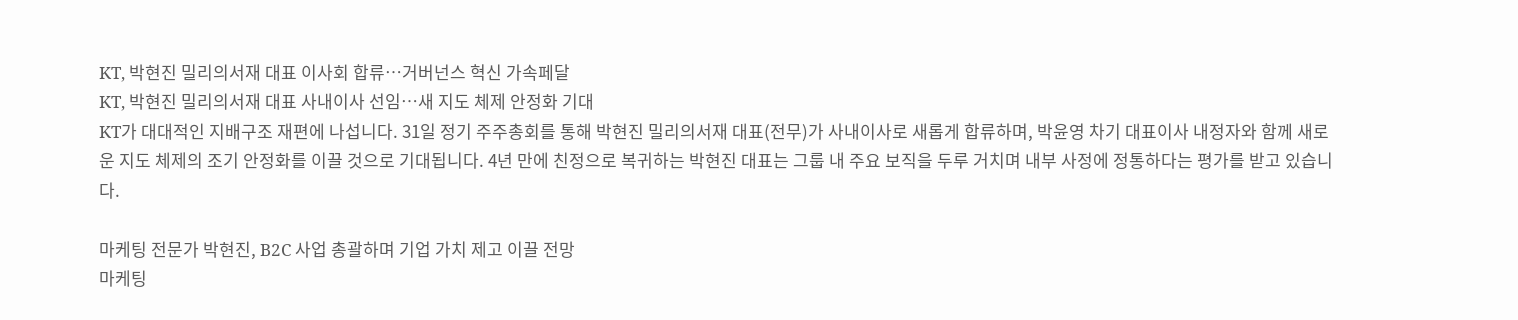KT, 박현진 밀리의서재 대표 이사회 합류…거버넌스 혁신 가속페달
KT, 박현진 밀리의서재 대표 사내이사 선임…새 지도 체제 안정화 기대
KT가 대대적인 지배구조 재편에 나섭니다. 31일 정기 주주총회를 통해 박현진 밀리의서재 대표(전무)가 사내이사로 새롭게 합류하며, 박윤영 차기 대표이사 내정자와 함께 새로운 지도 체제의 조기 안정화를 이끌 것으로 기대됩니다. 4년 만에 친정으로 복귀하는 박현진 대표는 그룹 내 주요 보직을 두루 거치며 내부 사정에 정통하다는 평가를 받고 있습니다.

마케팅 전문가 박현진, B2C 사업 총괄하며 기업 가치 제고 이끌 전망
마케팅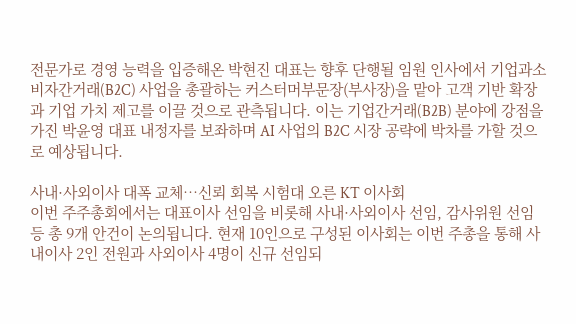전문가로 경영 능력을 입증해온 박현진 대표는 향후 단행될 임원 인사에서 기업과소비자간거래(B2C) 사업을 총괄하는 커스터머부문장(부사장)을 맡아 고객 기반 확장과 기업 가치 제고를 이끌 것으로 관측됩니다. 이는 기업간거래(B2B) 분야에 강점을 가진 박윤영 대표 내정자를 보좌하며 AI 사업의 B2C 시장 공략에 박차를 가할 것으로 예상됩니다.

사내·사외이사 대폭 교체…신뢰 회복 시험대 오른 KT 이사회
이번 주주총회에서는 대표이사 선임을 비롯해 사내·사외이사 선임, 감사위원 선임 등 총 9개 안건이 논의됩니다. 현재 10인으로 구성된 이사회는 이번 주총을 통해 사내이사 2인 전원과 사외이사 4명이 신규 선임되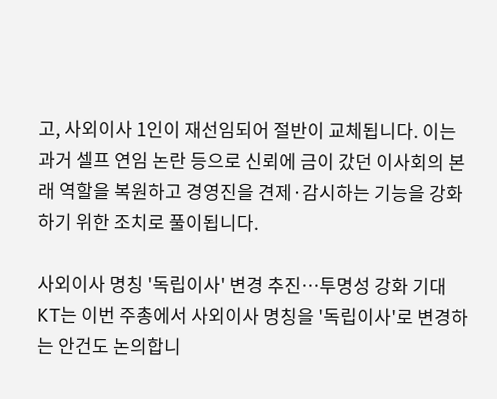고, 사외이사 1인이 재선임되어 절반이 교체됩니다. 이는 과거 셀프 연임 논란 등으로 신뢰에 금이 갔던 이사회의 본래 역할을 복원하고 경영진을 견제·감시하는 기능을 강화하기 위한 조치로 풀이됩니다.

사외이사 명칭 '독립이사' 변경 추진…투명성 강화 기대
KT는 이번 주총에서 사외이사 명칭을 '독립이사'로 변경하는 안건도 논의합니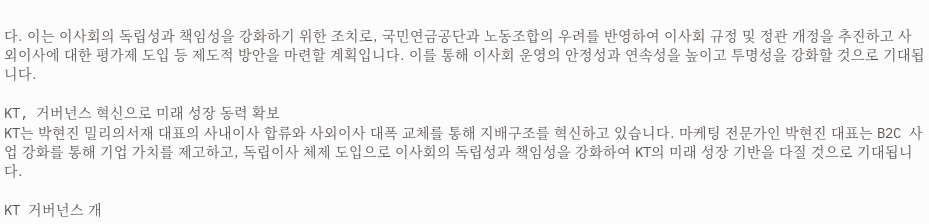다. 이는 이사회의 독립성과 책임성을 강화하기 위한 조치로, 국민연금공단과 노동조합의 우려를 반영하여 이사회 규정 및 정관 개정을 추진하고 사외이사에 대한 평가제 도입 등 제도적 방안을 마련할 계획입니다. 이를 통해 이사회 운영의 안정성과 연속성을 높이고 투명성을 강화할 것으로 기대됩니다.

KT, 거버넌스 혁신으로 미래 성장 동력 확보
KT는 박현진 밀리의서재 대표의 사내이사 합류와 사외이사 대폭 교체를 통해 지배구조를 혁신하고 있습니다. 마케팅 전문가인 박현진 대표는 B2C 사업 강화를 통해 기업 가치를 제고하고, 독립이사 체제 도입으로 이사회의 독립성과 책임성을 강화하여 KT의 미래 성장 기반을 다질 것으로 기대됩니다.

KT 거버넌스 개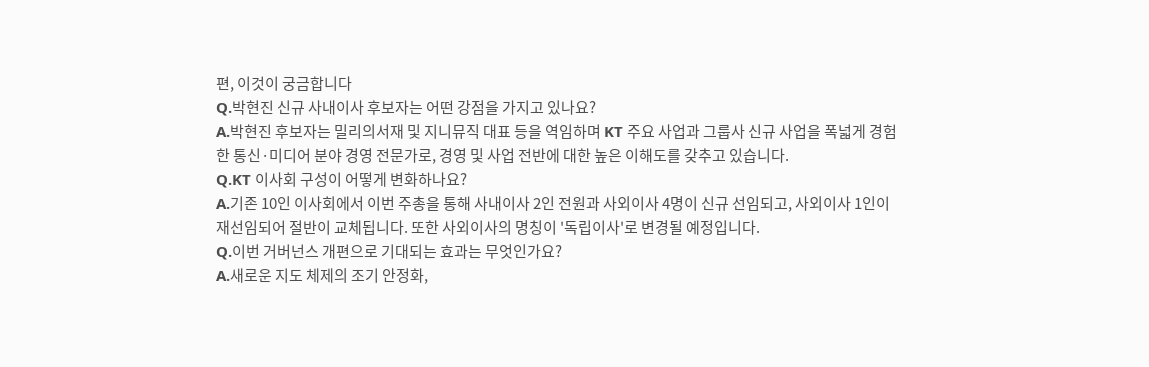편, 이것이 궁금합니다
Q.박현진 신규 사내이사 후보자는 어떤 강점을 가지고 있나요?
A.박현진 후보자는 밀리의서재 및 지니뮤직 대표 등을 역임하며 KT 주요 사업과 그룹사 신규 사업을 폭넓게 경험한 통신·미디어 분야 경영 전문가로, 경영 및 사업 전반에 대한 높은 이해도를 갖추고 있습니다.
Q.KT 이사회 구성이 어떻게 변화하나요?
A.기존 10인 이사회에서 이번 주총을 통해 사내이사 2인 전원과 사외이사 4명이 신규 선임되고, 사외이사 1인이 재선임되어 절반이 교체됩니다. 또한 사외이사의 명칭이 '독립이사'로 변경될 예정입니다.
Q.이번 거버넌스 개편으로 기대되는 효과는 무엇인가요?
A.새로운 지도 체제의 조기 안정화,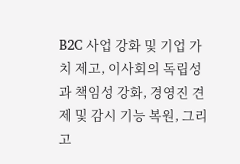B2C 사업 강화 및 기업 가치 제고, 이사회의 독립성과 책임성 강화, 경영진 견제 및 감시 기능 복원, 그리고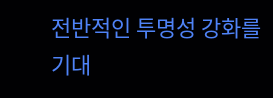전반적인 투명성 강화를 기대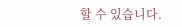할 수 있습니다.